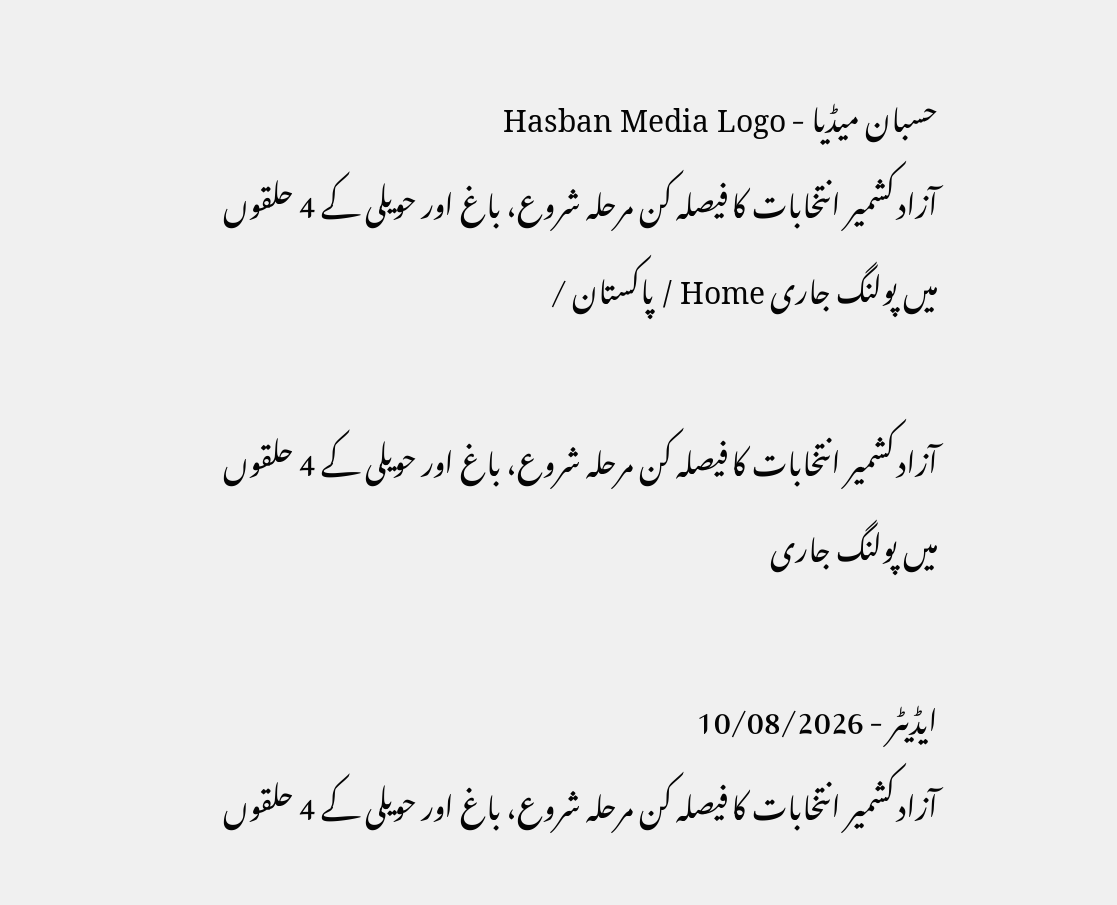حسبان میڈیا - Hasban Media Logo
آزاد کشمیر انتخابات کا فیصلہ کن مرحلہ شروع، باغ اور حویلی کے 4 حلقوں میں پولنگ جاری Home / پاکستان /

آزاد کشمیر انتخابات کا فیصلہ کن مرحلہ شروع، باغ اور حویلی کے 4 حلقوں میں پولنگ جاری

ایڈیٹر - 10/08/2026
آزاد کشمیر انتخابات کا فیصلہ کن مرحلہ شروع، باغ اور حویلی کے 4 حلقوں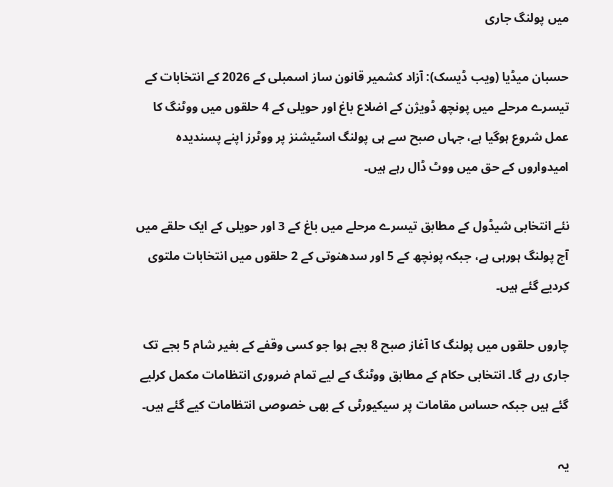میں پولنگ جاری

حسبان میڈیا (ویب ڈیسک): آزاد کشمیر قانون ساز اسمبلی کے 2026 کے انتخابات کے تیسرے مرحلے میں پونچھ ڈویژن کے اضلاع باغ اور حویلی کے 4 حلقوں میں ووٹنگ کا عمل شروع ہوگیا ہے، جہاں صبح سے ہی پولنگ اسٹیشنز پر ووٹرز اپنے پسندیدہ امیدواروں کے حق میں ووٹ ڈال رہے ہیں۔

نئے انتخابی شیڈول کے مطابق تیسرے مرحلے میں باغ کے 3 اور حویلی کے ایک حلقے میں آج پولنگ ہورہی ہے، جبکہ پونچھ کے 5 اور سدھنوتی کے 2 حلقوں میں انتخابات ملتوی کردیے گئے ہیں۔

چاروں حلقوں میں پولنگ کا آغاز صبح 8 بجے ہوا جو کسی وقفے کے بغیر شام 5 بجے تک جاری رہے گا۔ انتخابی حکام کے مطابق ووٹنگ کے لیے تمام ضروری انتظامات مکمل کرلیے گئے ہیں جبکہ حساس مقامات پر سیکیورٹی کے بھی خصوصی انتظامات کیے گئے ہیں۔

یہ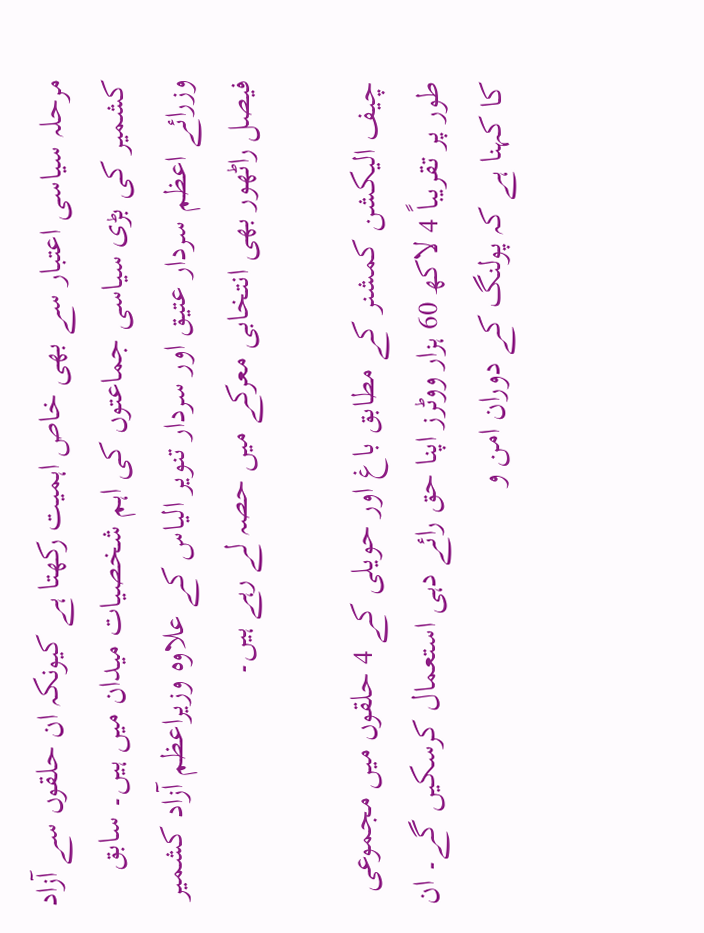مرحلہ سیاسی اعتبار سے بھی خاص اہمیت رکھتا ہے کیونکہ ان حلقوں سے آزاد کشمیر کی بڑی سیاسی جماعتوں کی اہم شخصیات میدان میں ہیں۔ سابق وزرائے اعظم سردار عتیق اور سردار تنویر الیاس کے علاوہ وزیراعظم آزاد کشمیر فیصل راٹھور بھی انتخابی معرکے میں حصہ لے رہے ہیں۔

چیف الیکشن کمشنر کے مطابق باغ اور حویلی کے 4 حلقوں میں مجموعی طور پر تقریباً 4 لاکھ 60 ہزار ووٹرز اپنا حق رائے دہی استعمال کرسکیں گے۔ ان کا کہنا ہے کہ پولنگ کے دوران امن و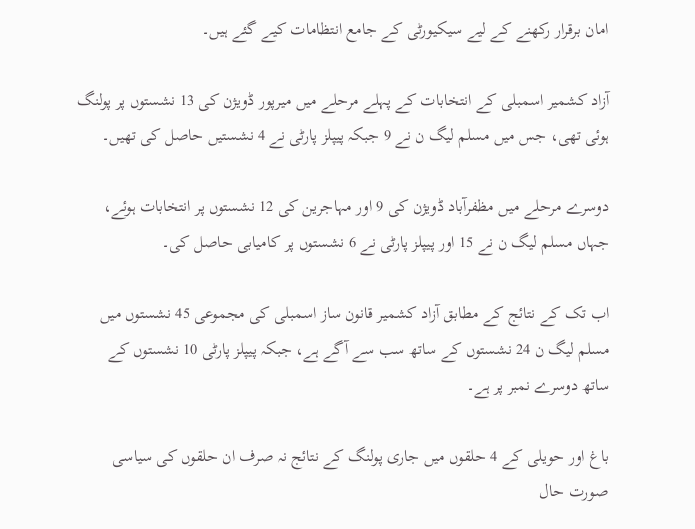امان برقرار رکھنے کے لیے سیکیورٹی کے جامع انتظامات کیے گئے ہیں۔

آزاد کشمیر اسمبلی کے انتخابات کے پہلے مرحلے میں میرپور ڈویژن کی 13 نشستوں پر پولنگ ہوئی تھی، جس میں مسلم لیگ ن نے 9 جبکہ پیپلز پارٹی نے 4 نشستیں حاصل کی تھیں۔

دوسرے مرحلے میں مظفرآباد ڈویژن کی 9 اور مہاجرین کی 12 نشستوں پر انتخابات ہوئے، جہاں مسلم لیگ ن نے 15 اور پیپلز پارٹی نے 6 نشستوں پر کامیابی حاصل کی۔

اب تک کے نتائج کے مطابق آزاد کشمیر قانون ساز اسمبلی کی مجموعی 45 نشستوں میں مسلم لیگ ن 24 نشستوں کے ساتھ سب سے آگے ہے، جبکہ پیپلز پارٹی 10 نشستوں کے ساتھ دوسرے نمبر پر ہے۔

باغ اور حویلی کے 4 حلقوں میں جاری پولنگ کے نتائج نہ صرف ان حلقوں کی سیاسی صورت حال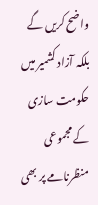واضح کریں گے بلکہ آزاد کشمیر میں حکومت سازی کے مجموعی منظرنامے پر بھی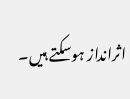اثرانداز ہوسکتے ہیں۔